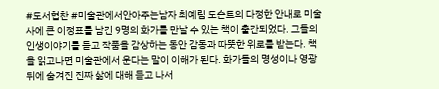#도서협찬 #미술관에서안아주는남자 최예림 도슨트의 다정한 안내로 미술사에 큰 이정표를 남긴 9명의 화가를 만날 수 있는 책이 출간되었다. 그들의 인생이야기를 듣고 작품을 감상하는 동안 감동과 따뜻한 위로를 받는다. 책을 읽고나면 미술관에서 운다는 말이 이해가 된다. 화가들의 명성이나 영광 뒤에 숨겨진 진짜 삶에 대해 듣고 나서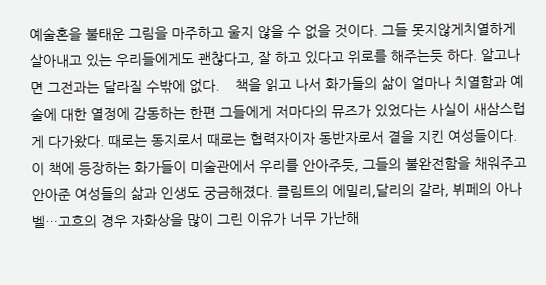예술혼을 불태운 그림을 마주하고 울지 않을 수 없을 것이다. 그들 못지않게치열하게 살아내고 있는 우리들에게도 괜찮다고, 잘 하고 있다고 위로를 해주는듯 하다. 알고나면 그전과는 달라질 수밖에 없다.    책을 읽고 나서 화가들의 삶이 얼마나 치열함과 예술에 대한 열정에 감동하는 한편 그들에게 저마다의 뮤즈가 있었다는 사실이 새삼스럽게 다가왔다. 때로는 동지로서 때로는 협력자이자 동반자로서 곁을 지킨 여성들이다. 이 책에 등장하는 화가들이 미술관에서 우리를 안아주듯, 그들의 불완전함을 채워주고안아준 여성들의 삶과 인생도 궁금해졌다. 클림트의 에밀리,달리의 갈라, 뷔페의 아나벨…고흐의 경우 자화상을 많이 그린 이유가 너무 가난해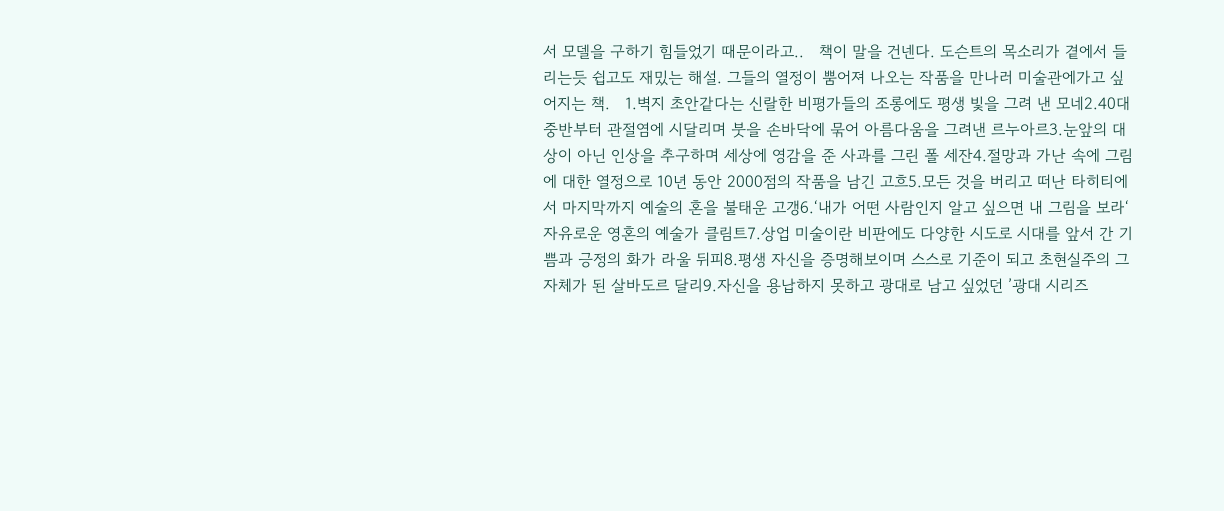서 모델을 구하기 힘들었기 때문이라고..   책이 말을 건넨다. 도슨트의 목소리가 곁에서 들리는듯 쉽고도 재밌는 해설. 그들의 열정이 뿜어져 나오는 작품을 만나러 미술관에가고 싶어지는 책.   1.벽지 초안같다는 신랄한 비평가들의 조롱에도 평생 빛을 그려 낸 모네2.40대 중반부터 관절염에 시달리며 붓을 손바닥에 묶어 아름다움을 그려낸 르누아르3.눈앞의 대상이 아닌 인상을 추구하며 세상에 영감을 준 사과를 그린 폴 세잔4.절망과 가난 속에 그림에 대한 열정으로 10년 동안 2000점의 작품을 남긴 고흐5.모든 것을 버리고 떠난 타히티에서 마지막까지 예술의 혼을 불태운 고갱6.‘내가 어떤 사람인지 알고 싶으면 내 그림을 보라‘ 자유로운 영혼의 예술가 클림트7.상업 미술이란 비판에도 다양한 시도로 시대를 앞서 간 기쁨과 긍정의 화가 라울 뒤피8.평생 자신을 증명해보이며 스스로 기준이 되고 초현실주의 그 자체가 된 살바도르 달리9.자신을 용납하지 못하고 광대로 남고 싶었던 ’광대 시리즈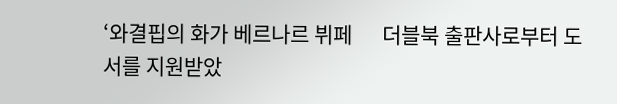‘와결핍의 화가 베르나르 뷔페      더블북 출판사로부터 도서를 지원받았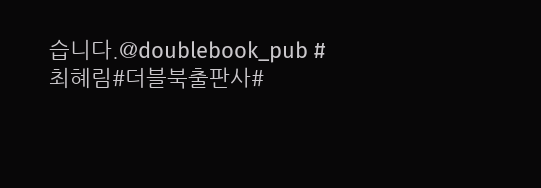습니다.@doublebook_pub #최혜림#더블북출판사#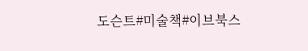도슨트#미술책#이브북스